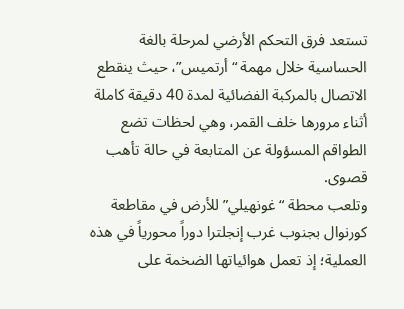تستعد فرق التحكم الأرضي لمرحلة بالغة الحساسية خلال مهمة “أرتميس”، حيث ينقطع الاتصال بالمركبة الفضائية لمدة 40 دقيقة كاملة أثناء مرورها خلف القمر، وهي لحظات تضع الطواقم المسؤولة عن المتابعة في حالة تأهب قصوى.
وتلعب محطة “غونهيلي” للأرض في مقاطعة كورنوال بجنوب غرب إنجلترا دوراً محورياً في هذه العملية؛ إذ تعمل هوائياتها الضخمة على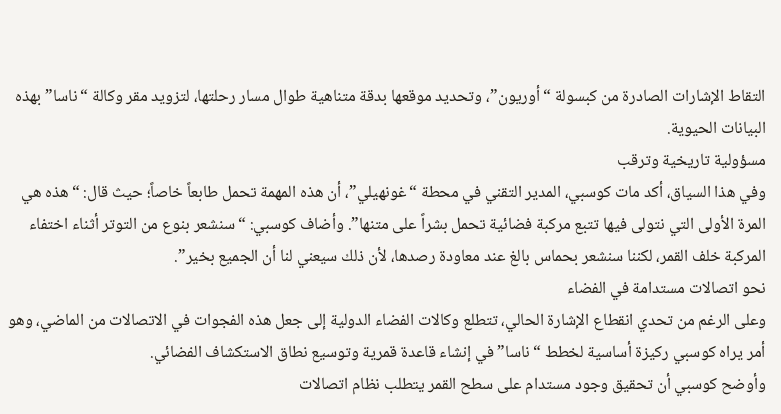التقاط الإشارات الصادرة من كبسولة “أوريون”، وتحديد موقعها بدقة متناهية طوال مسار رحلتها، لتزويد مقر وكالة “ناسا” بهذه البيانات الحيوية.
مسؤولية تاريخية وترقب
وفي هذا السياق، أكد مات كوسبي، المدير التقني في محطة “غونهيلي”، أن هذه المهمة تحمل طابعاً خاصاً؛ حيث قال: “هذه هي المرة الأولى التي نتولى فيها تتبع مركبة فضائية تحمل بشراً على متنها”. وأضاف كوسبي: “سنشعر بنوع من التوتر أثناء اختفاء المركبة خلف القمر، لكننا سنشعر بحماس بالغ عند معاودة رصدها، لأن ذلك سيعني لنا أن الجميع بخير”.
نحو اتصالات مستدامة في الفضاء
وعلى الرغم من تحدي انقطاع الإشارة الحالي، تتطلع وكالات الفضاء الدولية إلى جعل هذه الفجوات في الاتصالات من الماضي، وهو أمر يراه كوسبي ركيزة أساسية لخطط “ناسا” في إنشاء قاعدة قمرية وتوسيع نطاق الاستكشاف الفضائي.
وأوضح كوسبي أن تحقيق وجود مستدام على سطح القمر يتطلب نظام اتصالات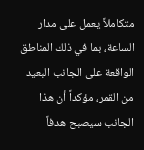متكاملاً يعمل على مدار الساعة، بما في ذلك المناطق الواقعة على الجانب البعيد من القمر، مؤكداً أن هذا الجانب سيصبح هدفاً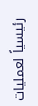رئيسياً لعمليات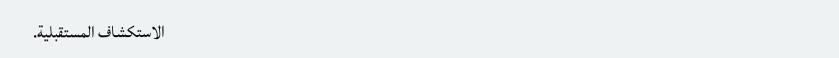الاستكشاف المستقبلية.